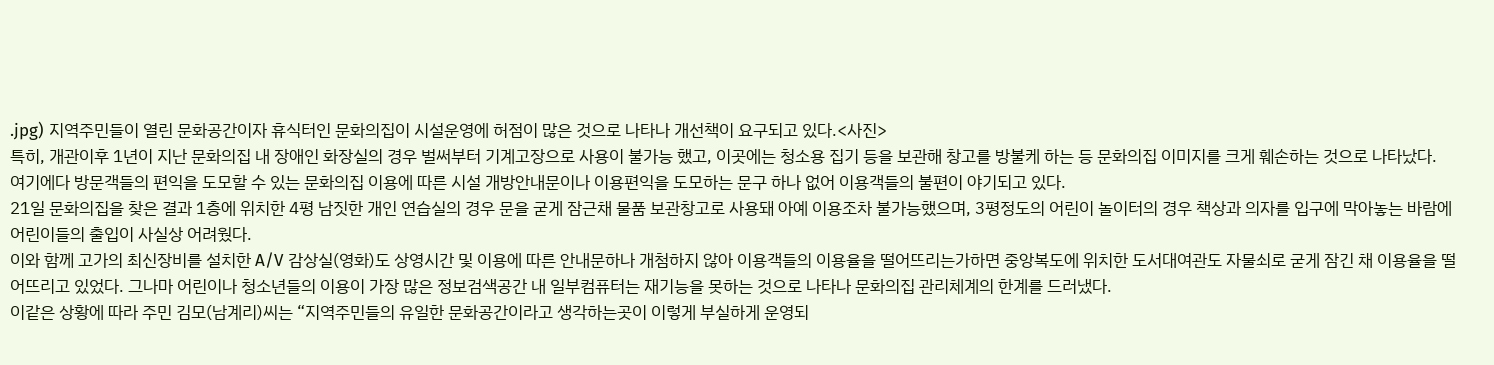.jpg) 지역주민들이 열린 문화공간이자 휴식터인 문화의집이 시설운영에 허점이 많은 것으로 나타나 개선책이 요구되고 있다.<사진>
특히, 개관이후 1년이 지난 문화의집 내 장애인 화장실의 경우 벌써부터 기계고장으로 사용이 불가능 했고, 이곳에는 청소용 집기 등을 보관해 창고를 방불케 하는 등 문화의집 이미지를 크게 훼손하는 것으로 나타났다.
여기에다 방문객들의 편익을 도모할 수 있는 문화의집 이용에 따른 시설 개방안내문이나 이용편익을 도모하는 문구 하나 없어 이용객들의 불편이 야기되고 있다.
21일 문화의집을 찾은 결과 1층에 위치한 4평 남짓한 개인 연습실의 경우 문을 굳게 잠근채 물품 보관창고로 사용돼 아예 이용조차 불가능했으며, 3평정도의 어린이 놀이터의 경우 책상과 의자를 입구에 막아놓는 바람에 어린이들의 출입이 사실상 어려웠다.
이와 함께 고가의 최신장비를 설치한 A/V 감상실(영화)도 상영시간 및 이용에 따른 안내문하나 개첨하지 않아 이용객들의 이용율을 떨어뜨리는가하면 중앙복도에 위치한 도서대여관도 자물쇠로 굳게 잠긴 채 이용율을 떨어뜨리고 있었다. 그나마 어린이나 청소년들의 이용이 가장 많은 정보검색공간 내 일부컴퓨터는 재기능을 못하는 것으로 나타나 문화의집 관리체계의 한계를 드러냈다.
이같은 상황에 따라 주민 김모(남계리)씨는 “지역주민들의 유일한 문화공간이라고 생각하는곳이 이렇게 부실하게 운영되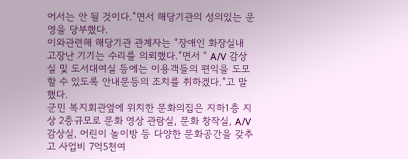어서는 안 될 것이다.”면서 해당기관의 성의있는 운영을 당부했다.
이와관련해 해당기관 관계자는 “장애인 화장실내 고장난 기기는 수리를 의뢰했다.”면서 “ A/V 감상실 및 도서대여실 등에는 이용객들의 편익을 도모할 수 있도록 안내문등의 조치를 취하겠다.”고 말했다.
군민 복지회관옆에 위치한 문화의집은 지하1층 지상 2층규모로 문화 영상 관람실, 문화 창작실, A/V 감상실, 어린이 놀이방 등 다양한 문화공간을 갖추고 사업비 7억5천여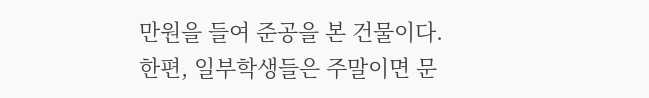만원을 들여 준공을 본 건물이다.
한편, 일부학생들은 주말이면 문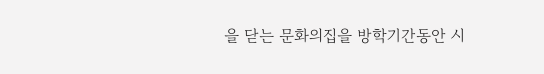을 닫는 문화의집을 방학기간동안 시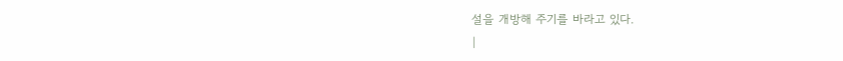설을 개방해 주기를 바라고 있다.
|